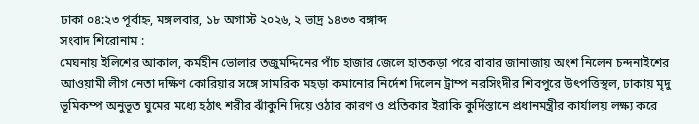ঢাকা ০৪:২৩ পূর্বাহ্ন, মঙ্গলবার, ১৮ অগাস্ট ২০২৬, ২ ভাদ্র ১৪৩৩ বঙ্গাব্দ
সংবাদ শিরোনাম :
মেঘনায় ইলিশের আকাল, কর্মহীন ভোলার তজুমদ্দিনের পাঁচ হাজার জেলে হাতকড়া পরে বাবার জানাজায় অংশ নিলেন চন্দনাইশের আওয়ামী লীগ নেতা দক্ষিণ কোরিয়ার সঙ্গে সামরিক মহড়া কমানোর নির্দেশ দিলেন ট্রাম্প নরসিংদীর শিবপুরে উৎপত্তিস্থল, ঢাকায় মৃদু ভূমিকম্প অনুভূত ঘুমের মধ্যে হঠাৎ শরীর ঝাঁকুনি দিয়ে ওঠার কারণ ও প্রতিকার ইরাকি কুর্দিস্তানে প্রধানমন্ত্রীর কার্যালয় লক্ষ্য করে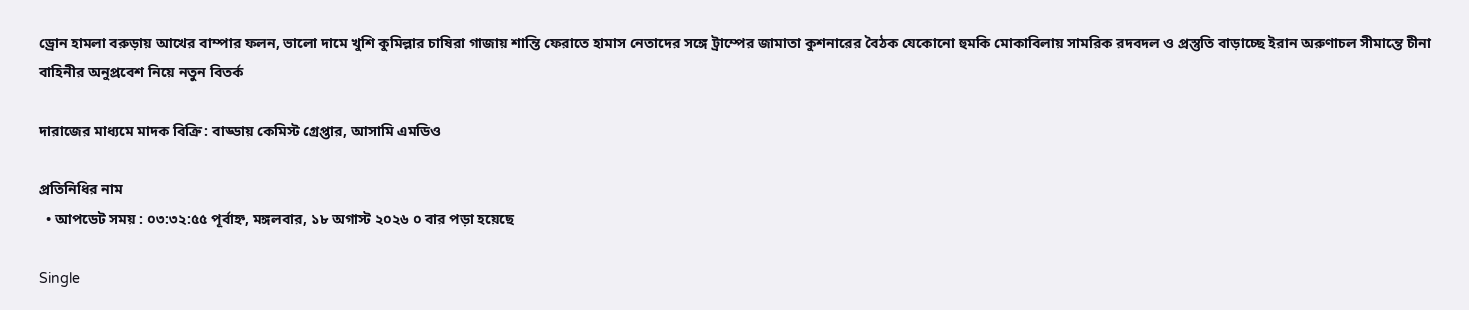ড্রোন হামলা বরুড়ায় আখের বাম্পার ফলন, ভালো দামে খুশি কুমিল্লার চাষিরা গাজায় শান্তি ফেরাতে হামাস নেতাদের সঙ্গে ট্রাম্পের জামাতা কুশনারের বৈঠক যেকোনো হুমকি মোকাবিলায় সামরিক রদবদল ও প্রস্তুতি বাড়াচ্ছে ইরান অরুণাচল সীমান্তে চীনা বাহিনীর অনুপ্রবেশ নিয়ে নতুন বিতর্ক

দারাজের মাধ্যমে মাদক বিক্রি: বাড্ডায় কেমিস্ট গ্রেপ্তার, আসামি এমডিও

প্রতিনিধির নাম
  • আপডেট সময় : ০৩:৩২:৫৫ পূর্বাহ্ন, মঙ্গলবার, ১৮ অগাস্ট ২০২৬ ০ বার পড়া হয়েছে

Single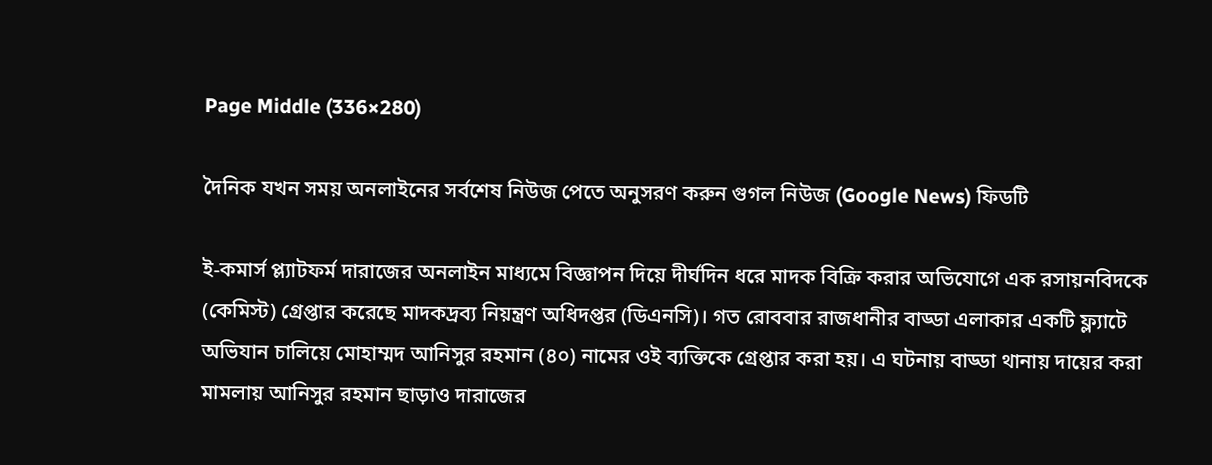Page Middle (336×280)

দৈনিক যখন সময় অনলাইনের সর্বশেষ নিউজ পেতে অনুসরণ করুন গুগল নিউজ (Google News) ফিডটি

ই-কমার্স প্ল্যাটফর্ম দারাজের অনলাইন মাধ্যমে বিজ্ঞাপন দিয়ে দীর্ঘদিন ধরে মাদক বিক্রি করার অভিযোগে এক রসায়নবিদকে (কেমিস্ট) গ্রেপ্তার করেছে মাদকদ্রব্য নিয়ন্ত্রণ অধিদপ্তর (ডিএনসি)। গত রোববার রাজধানীর বাড্ডা এলাকার একটি ফ্ল্যাটে অভিযান চালিয়ে মোহাম্মদ আনিসুর রহমান (৪০) নামের ওই ব্যক্তিকে গ্রেপ্তার করা হয়। এ ঘটনায় বাড্ডা থানায় দায়ের করা মামলায় আনিসুর রহমান ছাড়াও দারাজের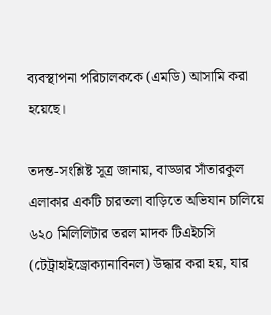ব্যবস্থাপনা পরিচালককে (এমডি) আসামি করা হয়েছে।

তদন্ত-সংশ্লিষ্ট সূত্র জানায়, বাড্ডার সাঁতারকুল এলাকার একটি চারতলা বাড়িতে অভিযান চালিয়ে ৬২০ মিলিলিটার তরল মাদক টিএইচসি (টেট্রাহাইড্রোক্যানাবিনল) উদ্ধার করা হয়, যার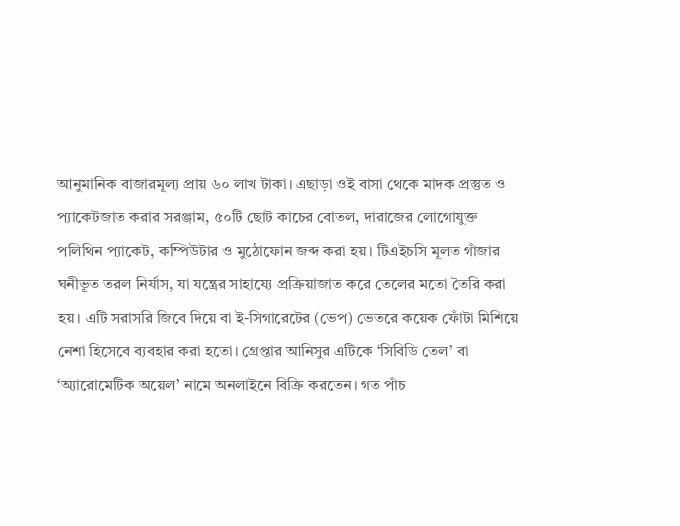আনুমানিক বাজারমূল্য প্রায় ৬০ লাখ টাকা। এছাড়া ওই বাসা থেকে মাদক প্রস্তুত ও প্যাকেটজাত করার সরঞ্জাম, ৫০টি ছোট কাচের বোতল, দারাজের লোগোযুক্ত পলিথিন প্যাকেট, কম্পিউটার ও মুঠোফোন জব্দ করা হয়। টিএইচসি মূলত গাঁজার ঘনীভূত তরল নির্যাস, যা যন্ত্রের সাহায্যে প্রক্রিয়াজাত করে তেলের মতো তৈরি করা হয়। এটি সরাসরি জিবে দিয়ে বা ই-সিগারেটের (ভেপ) ভেতরে কয়েক ফোঁটা মিশিয়ে নেশা হিসেবে ব্যবহার করা হতো। গ্রেপ্তার আনিসুর এটিকে ‘সিবিডি তেল’ বা ‘অ্যারোমেটিক অয়েল’ নামে অনলাইনে বিক্রি করতেন। গত পাঁচ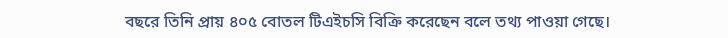বছরে তিনি প্রায় ৪০৫ বোতল টিএইচসি বিক্রি করেছেন বলে তথ্য পাওয়া গেছে।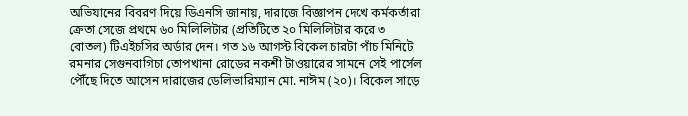অভিযানের বিবরণ দিয়ে ডিএনসি জানায়, দারাজে বিজ্ঞাপন দেখে কর্মকর্তারা ক্রেতা সেজে প্রথমে ৬০ মিলিলিটার (প্রতিটিতে ২০ মিলিলিটার করে ৩ বোতল) টিএইচসির অর্ডার দেন। গত ১৬ আগস্ট বিকেল চারটা পাঁচ মিনিটে রমনার সেগুনবাগিচা তোপখানা রোডের নকশী টাওয়ারের সামনে সেই পার্সেল পৌঁছে দিতে আসেন দারাজের ডেলিভারিম্যান মো. নাঈম (২০)। বিকেল সাড়ে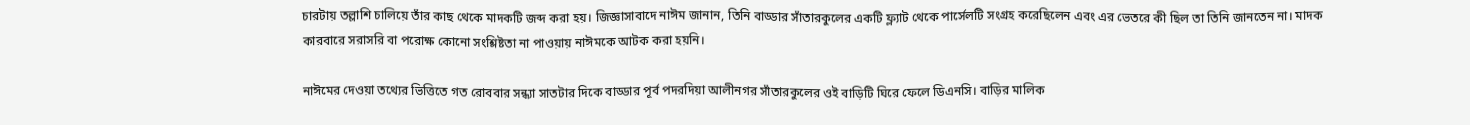চারটায় তল্লাশি চালিয়ে তাঁর কাছ থেকে মাদকটি জব্দ করা হয়। জিজ্ঞাসাবাদে নাঈম জানান, তিনি বাড্ডার সাঁতারকুলের একটি ফ্ল্যাট থেকে পার্সেলটি সংগ্রহ করেছিলেন এবং এর ভেতরে কী ছিল তা তিনি জানতেন না। মাদক কারবারে সরাসরি বা পরোক্ষ কোনো সংশ্লিষ্টতা না পাওয়ায় নাঈমকে আটক করা হয়নি।

নাঈমের দেওয়া তথ্যের ভিত্তিতে গত রোববার সন্ধ্যা সাতটার দিকে বাড্ডার পূর্ব পদরদিয়া আলীনগর সাঁতারকুলের ওই বাড়িটি ঘিরে ফেলে ডিএনসি। বাড়ির মালিক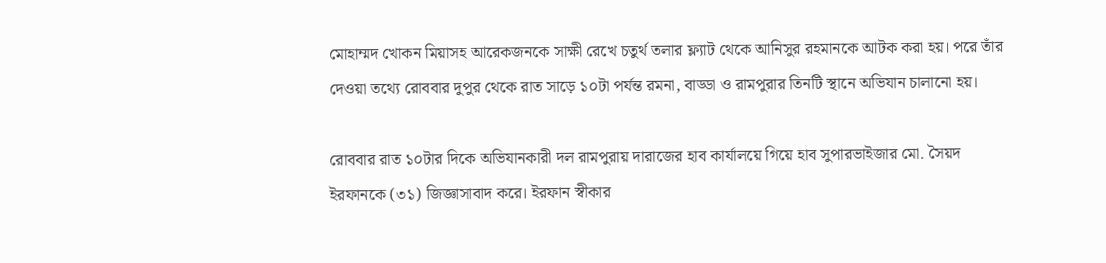মোহাম্মদ খোকন মিয়াসহ আরেকজনকে সাক্ষী রেখে চতুর্থ তলার ফ্ল্যাট থেকে আনিসুর রহমানকে আটক করা হয়। পরে তাঁর দেওয়া তথ্যে রোববার দুপুর থেকে রাত সাড়ে ১০টা পর্যন্ত রমনা, বাড্ডা ও রামপুরার তিনটি স্থানে অভিযান চালানো হয়।

রোববার রাত ১০টার দিকে অভিযানকারী দল রামপুরায় দারাজের হাব কার্যালয়ে গিয়ে হাব সুপারভাইজার মো. সৈয়দ ইরফানকে (৩১) জিজ্ঞাসাবাদ করে। ইরফান স্বীকার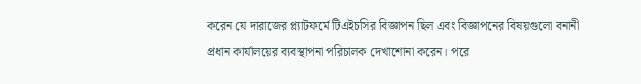করেন যে দারাজের প্ল্যাটফর্মে টিএইচসির বিজ্ঞাপন ছিল এবং বিজ্ঞাপনের বিষয়গুলো বনানী প্রধান কার্যালয়ের ব্যবস্থাপনা পরিচালক দেখাশোনা করেন। পরে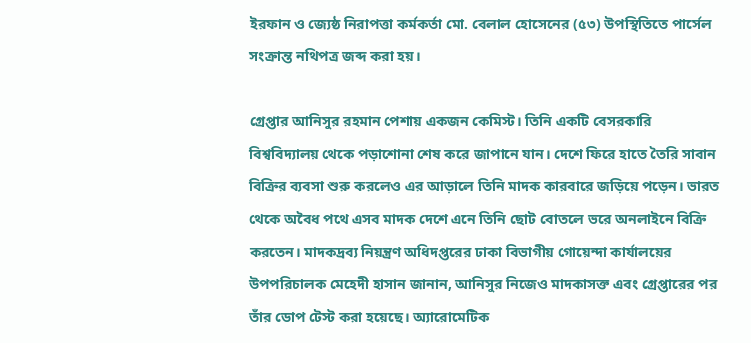ইরফান ও জ্যেষ্ঠ নিরাপত্তা কর্মকর্তা মো. বেলাল হোসেনের (৫৩) উপস্থিতিতে পার্সেল সংক্রান্ত নথিপত্র জব্দ করা হয়।

গ্রেপ্তার আনিসুর রহমান পেশায় একজন কেমিস্ট। তিনি একটি বেসরকারি বিশ্ববিদ্যালয় থেকে পড়াশোনা শেষ করে জাপানে যান। দেশে ফিরে হাতে তৈরি সাবান বিক্রির ব্যবসা শুরু করলেও এর আড়ালে তিনি মাদক কারবারে জড়িয়ে পড়েন। ভারত থেকে অবৈধ পথে এসব মাদক দেশে এনে তিনি ছোট বোতলে ভরে অনলাইনে বিক্রি করতেন। মাদকদ্রব্য নিয়ন্ত্রণ অধিদপ্তরের ঢাকা বিভাগীয় গোয়েন্দা কার্যালয়ের উপপরিচালক মেহেদী হাসান জানান, আনিসুর নিজেও মাদকাসক্ত এবং গ্রেপ্তারের পর তাঁর ডোপ টেস্ট করা হয়েছে। অ্যারোমেটিক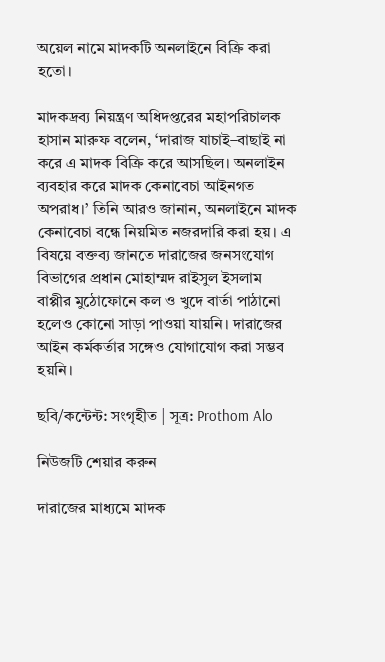অয়েল নামে মাদকটি অনলাইনে বিক্রি করা হতো।

মাদকদ্রব্য নিয়ন্ত্রণ অধিদপ্তরের মহাপরিচালক হাসান মারুফ বলেন, ‘দারাজ যাচাই–বাছাই না করে এ মাদক বিক্রি করে আসছিল। অনলাইন ব্যবহার করে মাদক কেনাবেচা আইনগত অপরাধ।’ তিনি আরও জানান, অনলাইনে মাদক কেনাবেচা বন্ধে নিয়মিত নজরদারি করা হয়। এ বিষয়ে বক্তব্য জানতে দারাজের জনসংযোগ বিভাগের প্রধান মোহাম্মদ রাইসুল ইসলাম বাপ্পীর মুঠোফোনে কল ও খুদে বার্তা পাঠানো হলেও কোনো সাড়া পাওয়া যায়নি। দারাজের আইন কর্মকর্তার সঙ্গেও যোগাযোগ করা সম্ভব হয়নি।

ছবি/কন্টেন্ট: সংগৃহীত | সূত্র: Prothom Alo

নিউজটি শেয়ার করুন

দারাজের মাধ্যমে মাদক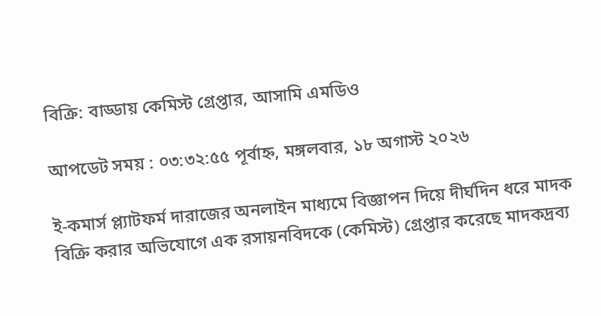বিক্রি: বাড্ডায় কেমিস্ট গ্রেপ্তার, আসামি এমডিও

আপডেট সময় : ০৩:৩২:৫৫ পূর্বাহ্ন, মঙ্গলবার, ১৮ অগাস্ট ২০২৬

ই-কমার্স প্ল্যাটফর্ম দারাজের অনলাইন মাধ্যমে বিজ্ঞাপন দিয়ে দীর্ঘদিন ধরে মাদক বিক্রি করার অভিযোগে এক রসায়নবিদকে (কেমিস্ট) গ্রেপ্তার করেছে মাদকদ্রব্য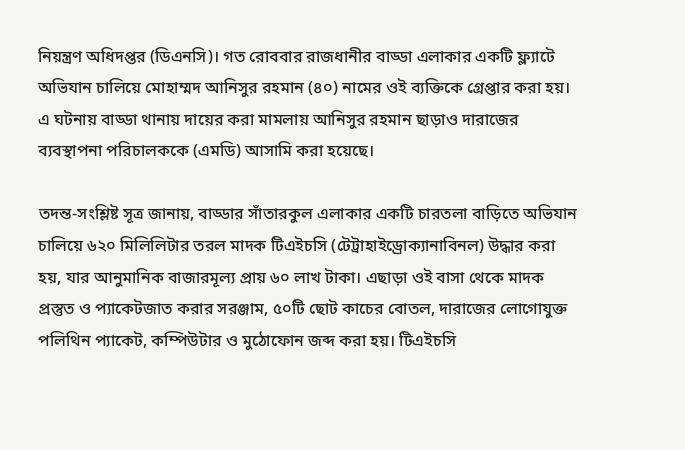নিয়ন্ত্রণ অধিদপ্তর (ডিএনসি)। গত রোববার রাজধানীর বাড্ডা এলাকার একটি ফ্ল্যাটে অভিযান চালিয়ে মোহাম্মদ আনিসুর রহমান (৪০) নামের ওই ব্যক্তিকে গ্রেপ্তার করা হয়। এ ঘটনায় বাড্ডা থানায় দায়ের করা মামলায় আনিসুর রহমান ছাড়াও দারাজের ব্যবস্থাপনা পরিচালককে (এমডি) আসামি করা হয়েছে।

তদন্ত-সংশ্লিষ্ট সূত্র জানায়, বাড্ডার সাঁতারকুল এলাকার একটি চারতলা বাড়িতে অভিযান চালিয়ে ৬২০ মিলিলিটার তরল মাদক টিএইচসি (টেট্রাহাইড্রোক্যানাবিনল) উদ্ধার করা হয়, যার আনুমানিক বাজারমূল্য প্রায় ৬০ লাখ টাকা। এছাড়া ওই বাসা থেকে মাদক প্রস্তুত ও প্যাকেটজাত করার সরঞ্জাম, ৫০টি ছোট কাচের বোতল, দারাজের লোগোযুক্ত পলিথিন প্যাকেট, কম্পিউটার ও মুঠোফোন জব্দ করা হয়। টিএইচসি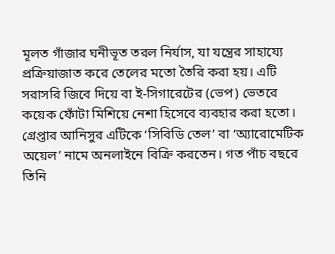মূলত গাঁজার ঘনীভূত তরল নির্যাস, যা যন্ত্রের সাহায্যে প্রক্রিয়াজাত করে তেলের মতো তৈরি করা হয়। এটি সরাসরি জিবে দিয়ে বা ই-সিগারেটের (ভেপ) ভেতরে কয়েক ফোঁটা মিশিয়ে নেশা হিসেবে ব্যবহার করা হতো। গ্রেপ্তার আনিসুর এটিকে ‘সিবিডি তেল’ বা ‘অ্যারোমেটিক অয়েল’ নামে অনলাইনে বিক্রি করতেন। গত পাঁচ বছরে তিনি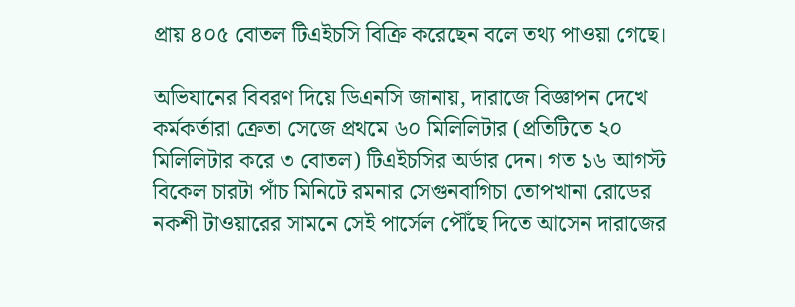প্রায় ৪০৫ বোতল টিএইচসি বিক্রি করেছেন বলে তথ্য পাওয়া গেছে।

অভিযানের বিবরণ দিয়ে ডিএনসি জানায়, দারাজে বিজ্ঞাপন দেখে কর্মকর্তারা ক্রেতা সেজে প্রথমে ৬০ মিলিলিটার (প্রতিটিতে ২০ মিলিলিটার করে ৩ বোতল) টিএইচসির অর্ডার দেন। গত ১৬ আগস্ট বিকেল চারটা পাঁচ মিনিটে রমনার সেগুনবাগিচা তোপখানা রোডের নকশী টাওয়ারের সামনে সেই পার্সেল পৌঁছে দিতে আসেন দারাজের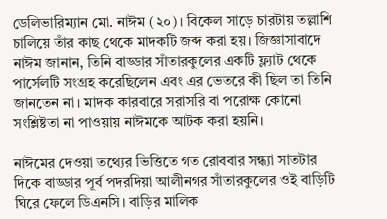ডেলিভারিম্যান মো. নাঈম (২০)। বিকেল সাড়ে চারটায় তল্লাশি চালিয়ে তাঁর কাছ থেকে মাদকটি জব্দ করা হয়। জিজ্ঞাসাবাদে নাঈম জানান, তিনি বাড্ডার সাঁতারকুলের একটি ফ্ল্যাট থেকে পার্সেলটি সংগ্রহ করেছিলেন এবং এর ভেতরে কী ছিল তা তিনি জানতেন না। মাদক কারবারে সরাসরি বা পরোক্ষ কোনো সংশ্লিষ্টতা না পাওয়ায় নাঈমকে আটক করা হয়নি।

নাঈমের দেওয়া তথ্যের ভিত্তিতে গত রোববার সন্ধ্যা সাতটার দিকে বাড্ডার পূর্ব পদরদিয়া আলীনগর সাঁতারকুলের ওই বাড়িটি ঘিরে ফেলে ডিএনসি। বাড়ির মালিক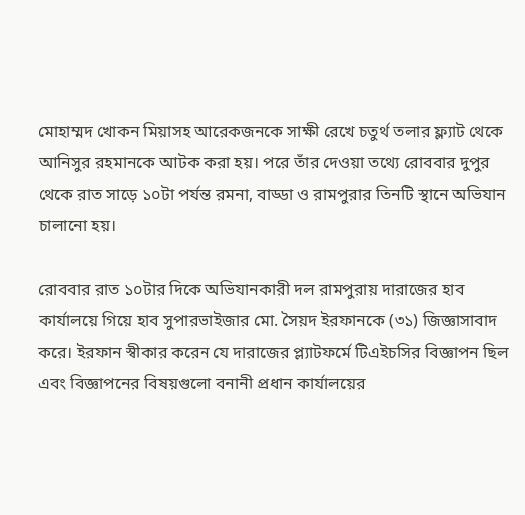মোহাম্মদ খোকন মিয়াসহ আরেকজনকে সাক্ষী রেখে চতুর্থ তলার ফ্ল্যাট থেকে আনিসুর রহমানকে আটক করা হয়। পরে তাঁর দেওয়া তথ্যে রোববার দুপুর থেকে রাত সাড়ে ১০টা পর্যন্ত রমনা, বাড্ডা ও রামপুরার তিনটি স্থানে অভিযান চালানো হয়।

রোববার রাত ১০টার দিকে অভিযানকারী দল রামপুরায় দারাজের হাব কার্যালয়ে গিয়ে হাব সুপারভাইজার মো. সৈয়দ ইরফানকে (৩১) জিজ্ঞাসাবাদ করে। ইরফান স্বীকার করেন যে দারাজের প্ল্যাটফর্মে টিএইচসির বিজ্ঞাপন ছিল এবং বিজ্ঞাপনের বিষয়গুলো বনানী প্রধান কার্যালয়ের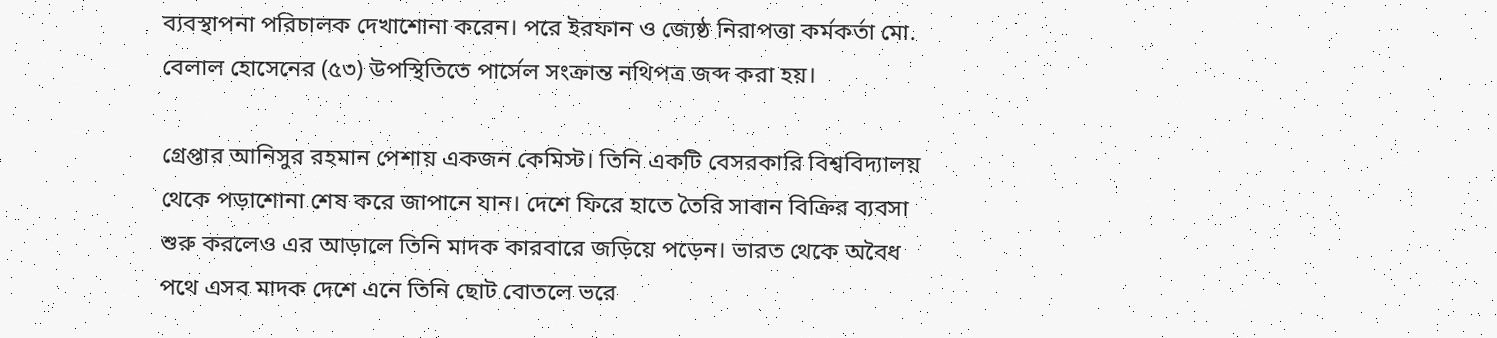ব্যবস্থাপনা পরিচালক দেখাশোনা করেন। পরে ইরফান ও জ্যেষ্ঠ নিরাপত্তা কর্মকর্তা মো. বেলাল হোসেনের (৫৩) উপস্থিতিতে পার্সেল সংক্রান্ত নথিপত্র জব্দ করা হয়।

গ্রেপ্তার আনিসুর রহমান পেশায় একজন কেমিস্ট। তিনি একটি বেসরকারি বিশ্ববিদ্যালয় থেকে পড়াশোনা শেষ করে জাপানে যান। দেশে ফিরে হাতে তৈরি সাবান বিক্রির ব্যবসা শুরু করলেও এর আড়ালে তিনি মাদক কারবারে জড়িয়ে পড়েন। ভারত থেকে অবৈধ পথে এসব মাদক দেশে এনে তিনি ছোট বোতলে ভরে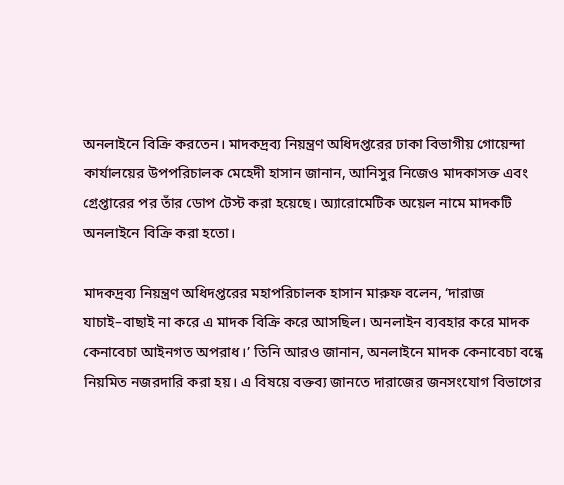অনলাইনে বিক্রি করতেন। মাদকদ্রব্য নিয়ন্ত্রণ অধিদপ্তরের ঢাকা বিভাগীয় গোয়েন্দা কার্যালয়ের উপপরিচালক মেহেদী হাসান জানান, আনিসুর নিজেও মাদকাসক্ত এবং গ্রেপ্তারের পর তাঁর ডোপ টেস্ট করা হয়েছে। অ্যারোমেটিক অয়েল নামে মাদকটি অনলাইনে বিক্রি করা হতো।

মাদকদ্রব্য নিয়ন্ত্রণ অধিদপ্তরের মহাপরিচালক হাসান মারুফ বলেন, ‘দারাজ যাচাই–বাছাই না করে এ মাদক বিক্রি করে আসছিল। অনলাইন ব্যবহার করে মাদক কেনাবেচা আইনগত অপরাধ।’ তিনি আরও জানান, অনলাইনে মাদক কেনাবেচা বন্ধে নিয়মিত নজরদারি করা হয়। এ বিষয়ে বক্তব্য জানতে দারাজের জনসংযোগ বিভাগের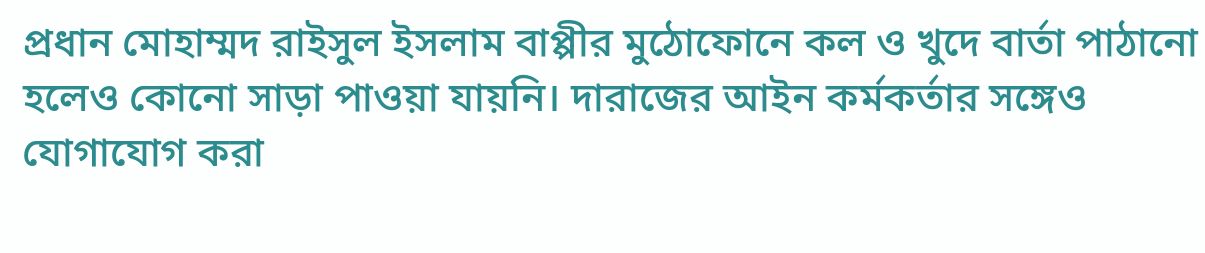প্রধান মোহাম্মদ রাইসুল ইসলাম বাপ্পীর মুঠোফোনে কল ও খুদে বার্তা পাঠানো হলেও কোনো সাড়া পাওয়া যায়নি। দারাজের আইন কর্মকর্তার সঙ্গেও যোগাযোগ করা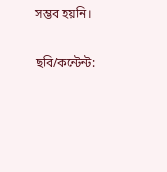সম্ভব হয়নি।

ছবি/কন্টেন্ট: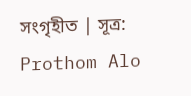সংগৃহীত | সূত্র: Prothom Alo